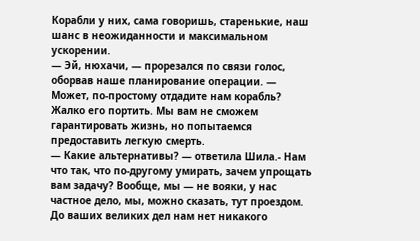Корабли у них, сама говоришь, старенькие, наш шанс в неожиданности и максимальном ускорении.
— Эй, нюхачи, — прорезался по связи голос, оборвав наше планирование операции. — Может, по-простому отдадите нам корабль? Жалко его портить. Мы вам не сможем гарантировать жизнь, но попытаемся предоставить легкую смерть.
— Какие альтернативы? — ответила Шила.- Нам что так, что по-другому умирать, зачем упрощать вам задачу? Вообще, мы — не вояки, у нас частное дело, мы, можно сказать, тут проездом. До ваших великих дел нам нет никакого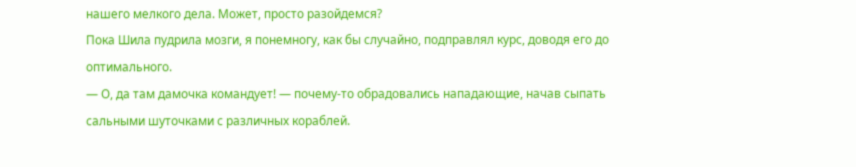нашего мелкого дела. Может, просто разойдемся?
Пока Шила пудрила мозги, я понемногу, как бы случайно, подправлял курс, доводя его до оптимального.
— О, да там дамочка командует! — почему-то обрадовались нападающие, начав сыпать сальными шуточками с различных кораблей.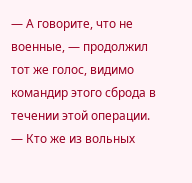— А говорите, что не военные, — продолжил тот же голос, видимо командир этого сброда в течении этой операции. — Кто же из вольных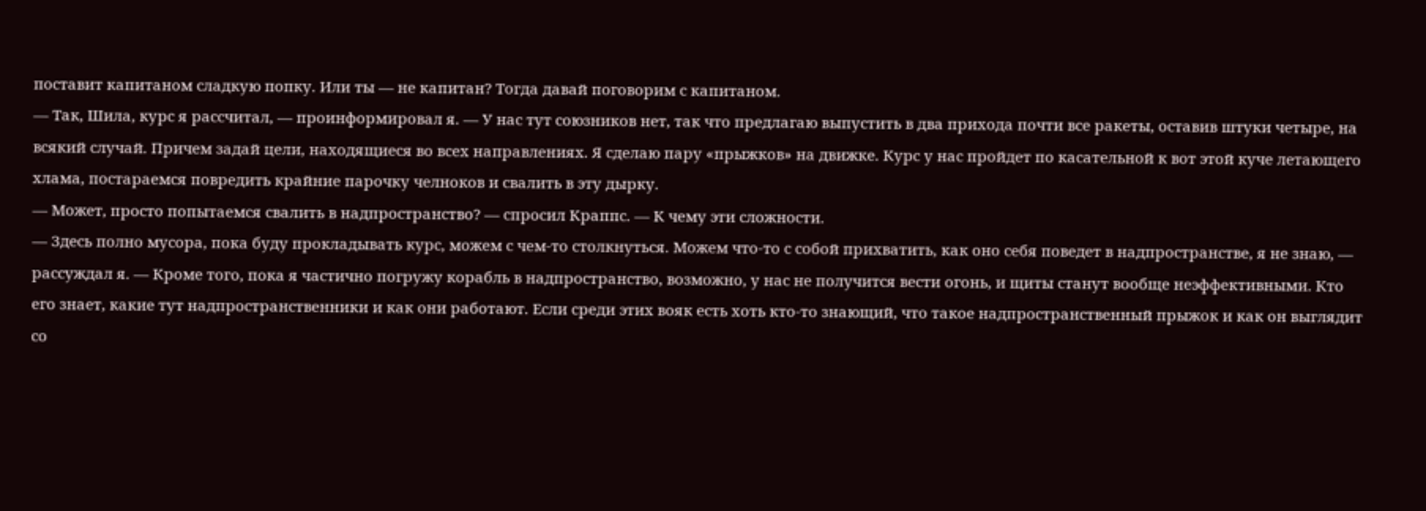поставит капитаном сладкую попку. Или ты — не капитан? Тогда давай поговорим с капитаном.
— Так, Шила, курс я рассчитал, — проинформировал я. — У нас тут союзников нет, так что предлагаю выпустить в два прихода почти все ракеты, оставив штуки четыре, на всякий случай. Причем задай цели, находящиеся во всех направлениях. Я сделаю пару «прыжков» на движке. Курс у нас пройдет по касательной к вот этой куче летающего хлама, постараемся повредить крайние парочку челноков и свалить в эту дырку.
— Может, просто попытаемся свалить в надпространство? — спросил Краппс. — К чему эти сложности.
— Здесь полно мусора, пока буду прокладывать курс, можем с чем-то столкнуться. Можем что-то с собой прихватить, как оно себя поведет в надпространстве, я не знаю, — рассуждал я. — Кроме того, пока я частично погружу корабль в надпространство, возможно, у нас не получится вести огонь, и щиты станут вообще неэффективными. Кто его знает, какие тут надпространственники и как они работают. Если среди этих вояк есть хоть кто-то знающий, что такое надпространственный прыжок и как он выглядит со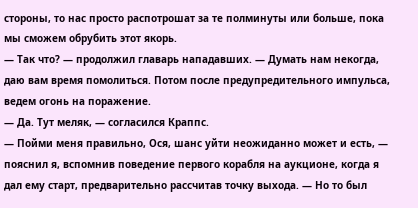стороны, то нас просто распотрошат за те полминуты или больше, пока мы сможем обрубить этот якорь.
— Так что? — продолжил главарь нападавших. — Думать нам некогда, даю вам время помолиться. Потом после предупредительного импульса, ведем огонь на поражение.
— Да. Тут меляк, — согласился Краппс.
— Пойми меня правильно, Ося, шанс уйти неожиданно может и есть, — пояснил я, вспомнив поведение первого корабля на аукционе, когда я дал ему старт, предварительно рассчитав точку выхода. — Но то был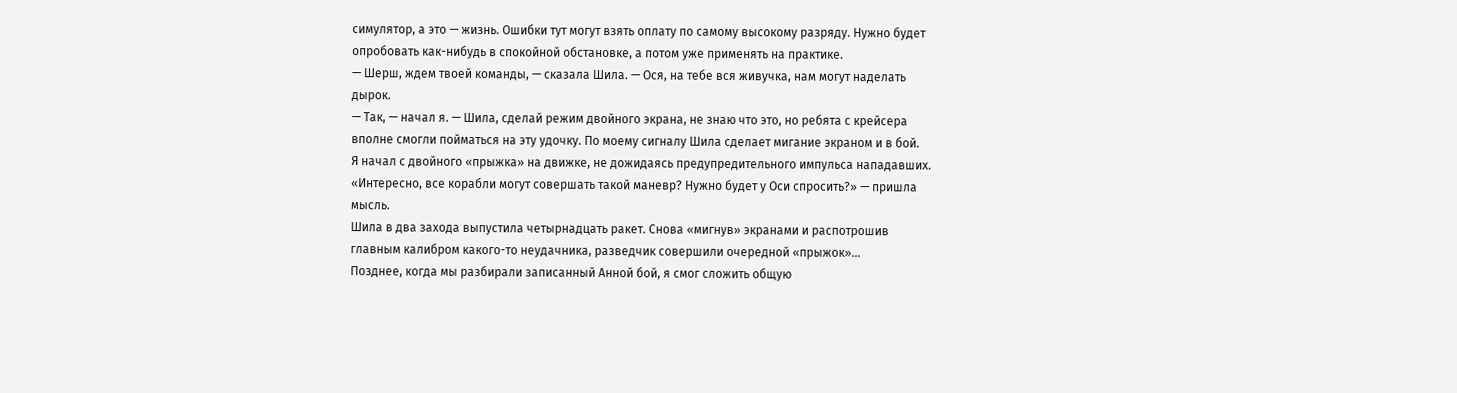симулятор, а это — жизнь. Ошибки тут могут взять оплату по самому высокому разряду. Нужно будет опробовать как-нибудь в спокойной обстановке, а потом уже применять на практике.
— Шерш, ждем твоей команды, — сказала Шила. — Ося, на тебе вся живучка, нам могут наделать дырок.
— Так, — начал я. — Шила, сделай режим двойного экрана, не знаю что это, но ребята с крейсера вполне смогли пойматься на эту удочку. По моему сигналу Шила сделает мигание экраном и в бой.
Я начал с двойного «прыжка» на движке, не дожидаясь предупредительного импульса нападавших. «Интересно, все корабли могут совершать такой маневр? Нужно будет у Оси спросить?» — пришла мысль.
Шила в два захода выпустила четырнадцать ракет. Снова «мигнув» экранами и распотрошив главным калибром какого-то неудачника, разведчик совершили очередной «прыжок»…
Позднее, когда мы разбирали записанный Анной бой, я смог сложить общую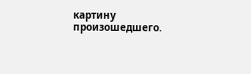картину произошедшего.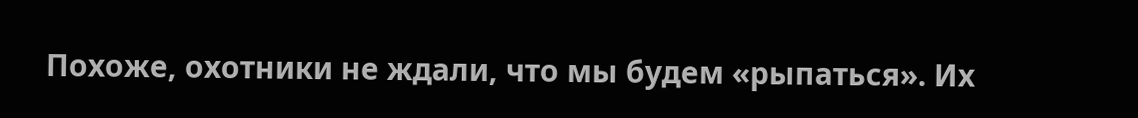Похоже, охотники не ждали, что мы будем «рыпаться». Их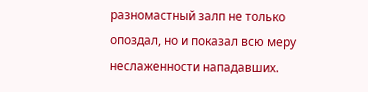разномастный залп не только опоздал, но и показал всю меру неслаженности нападавших.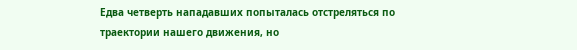Едва четверть нападавших попыталась отстреляться по траектории нашего движения, но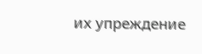их упреждение